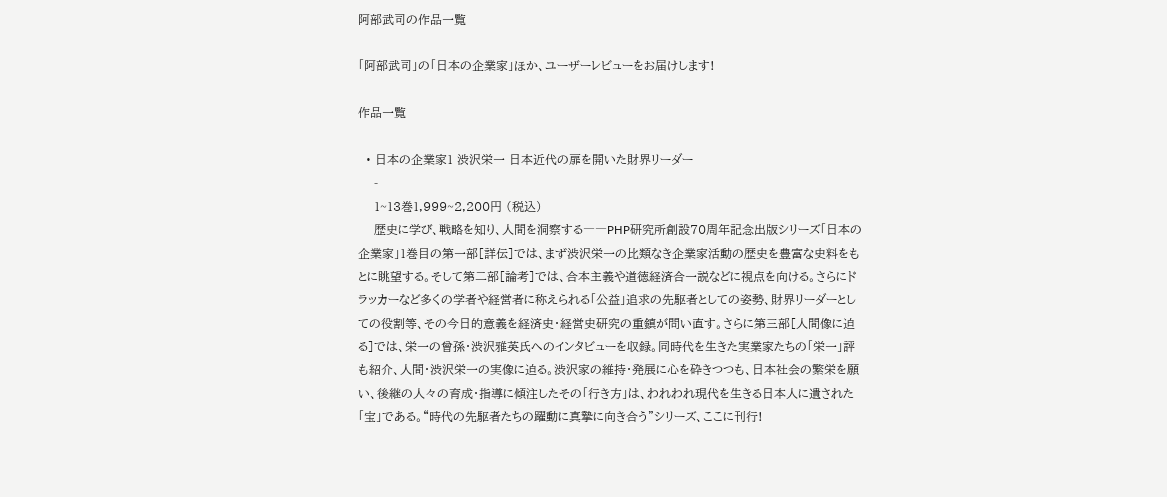阿部武司の作品一覧

「阿部武司」の「日本の企業家」ほか、ユーザーレビューをお届けします!

作品一覧

  • 日本の企業家1 渋沢栄一 日本近代の扉を開いた財界リーダー
    -
    1~13巻1,999~2,200円 (税込)
    歴史に学び、戦略を知り、人間を洞察する――PHP研究所創設70周年記念出版シリーズ「日本の企業家」1巻目の第一部[詳伝]では、まず渋沢栄一の比類なき企業家活動の歴史を豊富な史料をもとに眺望する。そして第二部[論考]では、合本主義や道徳経済合一説などに視点を向ける。さらにドラッカーなど多くの学者や経営者に称えられる「公益」追求の先駆者としての姿勢、財界リーダーとしての役割等、その今日的意義を経済史・経営史研究の重鎮が問い直す。さらに第三部[人間像に迫る]では、栄一の曾孫・渋沢雅英氏へのインタビューを収録。同時代を生きた実業家たちの「栄一」評も紹介、人間・渋沢栄一の実像に迫る。渋沢家の維持・発展に心を砕きつつも、日本社会の繁栄を願い、後継の人々の育成・指導に傾注したその「行き方」は、われわれ現代を生きる日本人に遺された「宝」である。“時代の先駆者たちの躍動に真摯に向き合う”シリーズ、ここに刊行!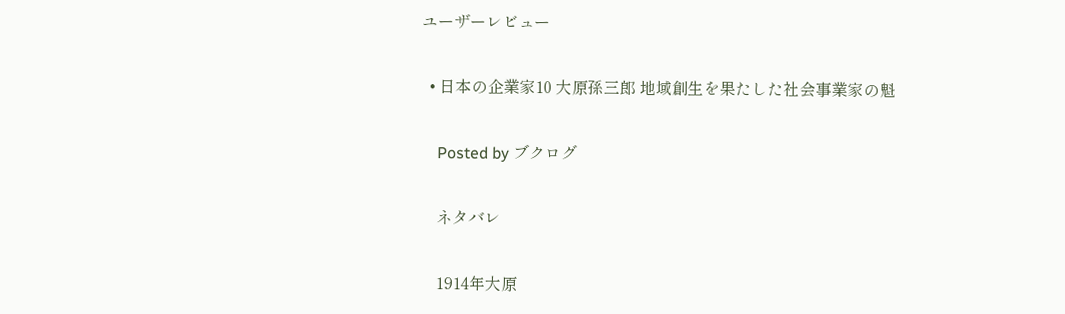ユーザーレビュー

  • 日本の企業家10 大原孫三郎 地域創生を果たした社会事業家の魁

    Posted by ブクログ

    ネタバレ

    1914年大原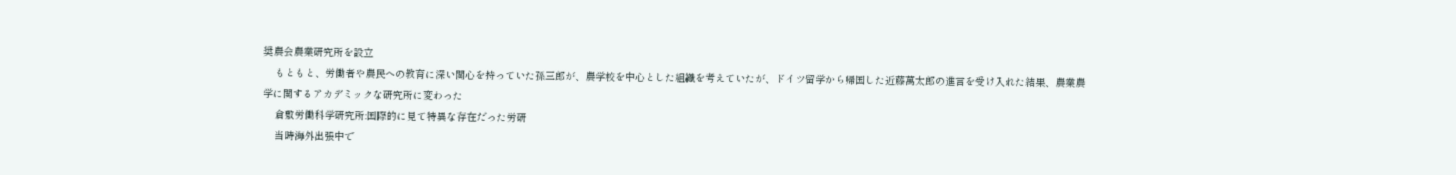奨農会農業研究所を設立
    もともと、労働者や農民への教育に深い関心を持っていた孫三郎が、農学校を中心とした組織を考えていたが、ドイツ留学から帰国した近藤萬太郎の進言を受け入れた結果、農業農学に関するアカデミックな研究所に変わった
    倉敷労働科学研究所:国際的に見て特異な存在だった労研
    当時海外出張中で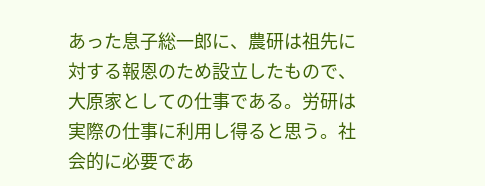あった息子総一郎に、農研は祖先に対する報恩のため設立したもので、大原家としての仕事である。労研は実際の仕事に利用し得ると思う。社会的に必要であ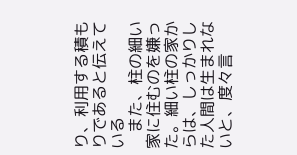り、利用する積もりであると伝えている
    また、柱の細い家に住むのを嫌った。細い柱の家からは、しっかりした人間は生まれないと、度々言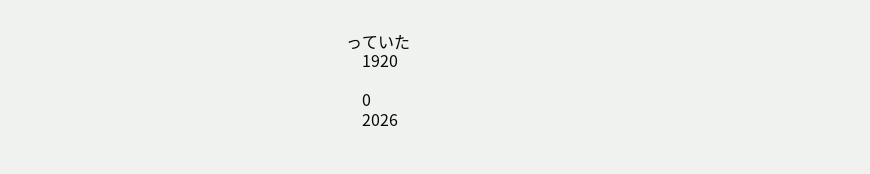っていた
    1920

    0
    2026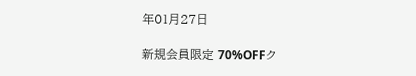年01月27日

新規会員限定 70%OFFク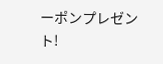ーポンプレゼント!